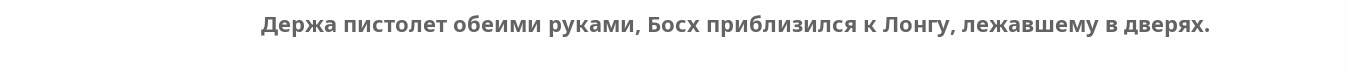Держа пистолет обеими руками, Босх приблизился к Лонгу, лежавшему в дверях.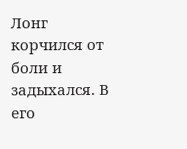Лонг корчился от боли и задыхался. В его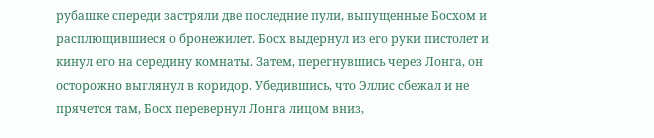рубашке спереди застряли две последние пули, выпущенные Босхом и расплющившиеся о бронежилет. Босх выдернул из его руки пистолет и кинул его на середину комнаты. Затем, перегнувшись через Лонга, он осторожно выглянул в коридор. Убедившись, что Эллис сбежал и не прячется там, Босх перевернул Лонга лицом вниз,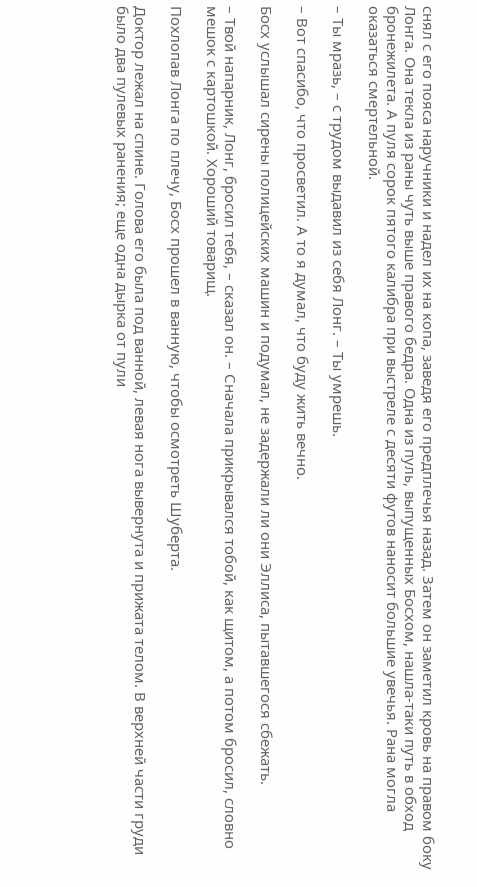снял с его пояса наручники и надел их на копа, заведя его предплечья назад. Затем он заметил кровь на правом боку Лонга. Она текла из раны чуть выше правого бедра. Одна из пуль, выпущенных Босхом, нашла-таки путь в обход бронежилета. А пуля сорок пятого калибра при выстреле с десяти футов наносит большие увечья. Рана могла оказаться смертельной.

– Ты мразь, – с трудом выдавил из себя Лонг. – Ты умрешь.

– Вот спасибо, что просветил. А то я думал, что буду жить вечно.

Босх услышал сирены полицейских машин и подумал, не задержали ли они Эллиса, пытавшегося сбежать.

– Твой напарник, Лонг, бросил тебя, – сказал он. – Сначала прикрывался тобой, как щитом, а потом бросил, словно мешок с картошкой. Хороший товарищ.

Похлопав Лонга по плечу, Босх прошел в ванную, чтобы осмотреть Шуберта.

Доктор лежал на спине. Голова его была под ванной, левая нога вывернута и прижата телом. В верхней части груди было два пулевых ранения; еще одна дырка от пули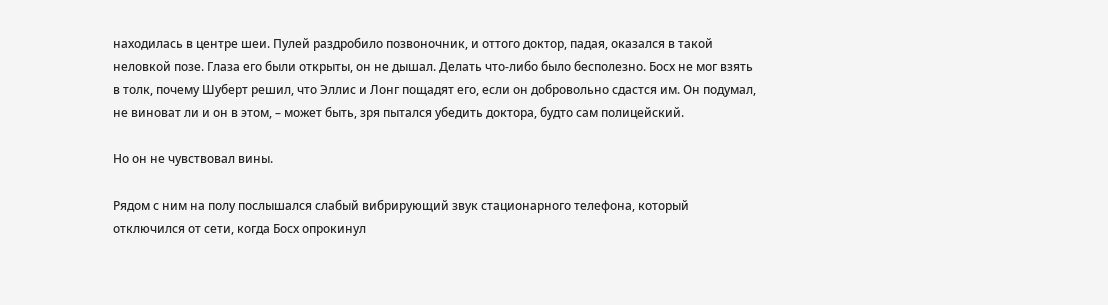находилась в центре шеи. Пулей раздробило позвоночник, и оттого доктор, падая, оказался в такой неловкой позе. Глаза его были открыты, он не дышал. Делать что-либо было бесполезно. Босх не мог взять в толк, почему Шуберт решил, что Эллис и Лонг пощадят его, если он добровольно сдастся им. Он подумал, не виноват ли и он в этом, – может быть, зря пытался убедить доктора, будто сам полицейский.

Но он не чувствовал вины.

Рядом с ним на полу послышался слабый вибрирующий звук стационарного телефона, который отключился от сети, когда Босх опрокинул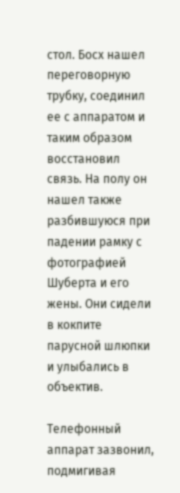стол. Босх нашел переговорную трубку, соединил ее с аппаратом и таким образом восстановил связь. На полу он нашел также разбившуюся при падении рамку с фотографией Шуберта и его жены. Они сидели в кокпите парусной шлюпки и улыбались в объектив.

Телефонный аппарат зазвонил, подмигивая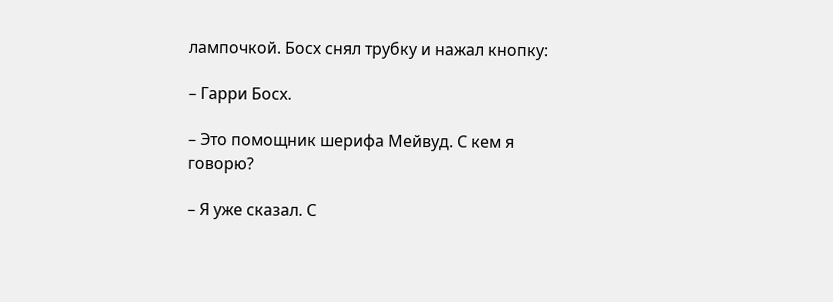лампочкой. Босх снял трубку и нажал кнопку:

– Гарри Босх.

– Это помощник шерифа Мейвуд. С кем я говорю?

– Я уже сказал. С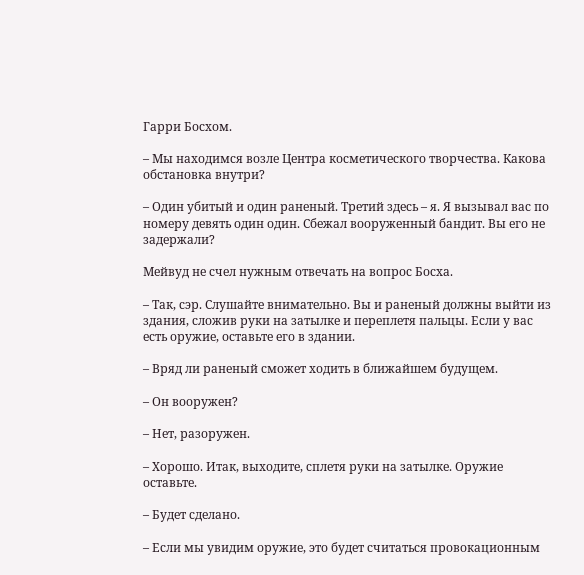Гарри Босхом.

– Мы находимся возле Центра косметического творчества. Какова обстановка внутри?

– Один убитый и один раненый. Третий здесь – я. Я вызывал вас по номеру девять один один. Сбежал вооруженный бандит. Вы его не задержали?

Мейвуд не счел нужным отвечать на вопрос Босха.

– Так, сэр. Слушайте внимательно. Вы и раненый должны выйти из здания, сложив руки на затылке и переплетя пальцы. Если у вас есть оружие, оставьте его в здании.

– Вряд ли раненый сможет ходить в ближайшем будущем.

– Он вооружен?

– Нет, разоружен.

– Хорошо. Итак, выходите, сплетя руки на затылке. Оружие оставьте.

– Будет сделано.

– Если мы увидим оружие, это будет считаться провокационным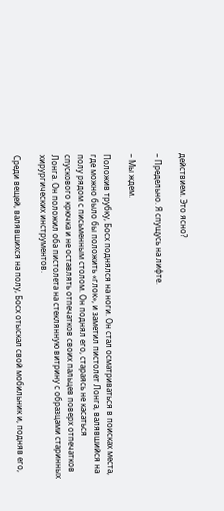действием. Это ясно?

– Предельно. Я спущусь на лифте.

– Мы ждем.

Положив трубку, Босх поднялся на ноги. Он стал осматриваться в поисках места, где можно было бы положить «глок», и заметил пистолет Лонга, валявшийся на полу рядом с письменным столом. Он поднял его, стараясь не касаться спускового крючка и не оставлять отпечатков своих пальцев поверх отпечатков Лонга. Он положил оба пистолета на стеклянную витрину с образцами старинных хирургических инструментов.

Среди вещей, валявшихся на полу, Босх отыскал свой мобильник и, подняв его,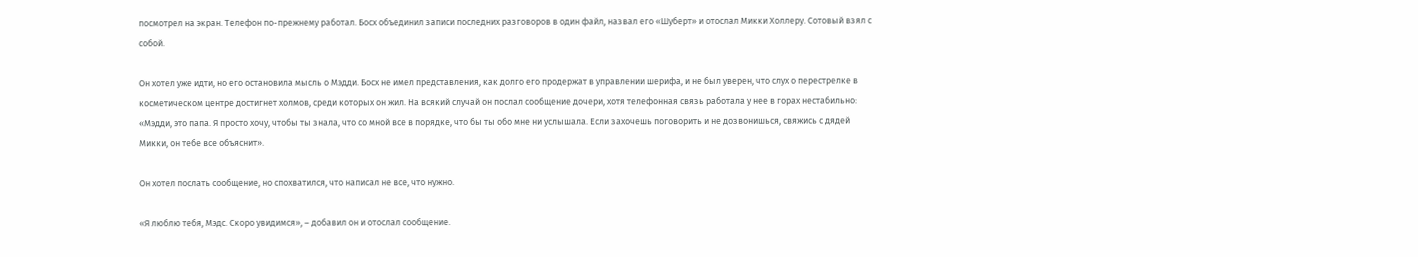посмотрел на экран. Телефон по-прежнему работал. Босх объединил записи последних разговоров в один файл, назвал его «Шуберт» и отослал Микки Холлеру. Сотовый взял с собой.

Он хотел уже идти, но его остановила мысль о Мэдди. Босх не имел представления, как долго его продержат в управлении шерифа, и не был уверен, что слух о перестрелке в косметическом центре достигнет холмов, среди которых он жил. На всякий случай он послал сообщение дочери, хотя телефонная связь работала у нее в горах нестабильно: «Мэдди, это папа. Я просто хочу, чтобы ты знала, что со мной все в порядке, что бы ты обо мне ни услышала. Если захочешь поговорить и не дозвонишься, свяжись с дядей Микки, он тебе все объяснит».

Он хотел послать сообщение, но спохватился, что написал не все, что нужно.

«Я люблю тебя, Мэдс. Скоро увидимся», – добавил он и отослал сообщение.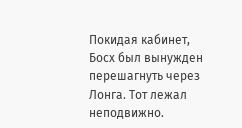Покидая кабинет, Босх был вынужден перешагнуть через Лонга. Тот лежал неподвижно.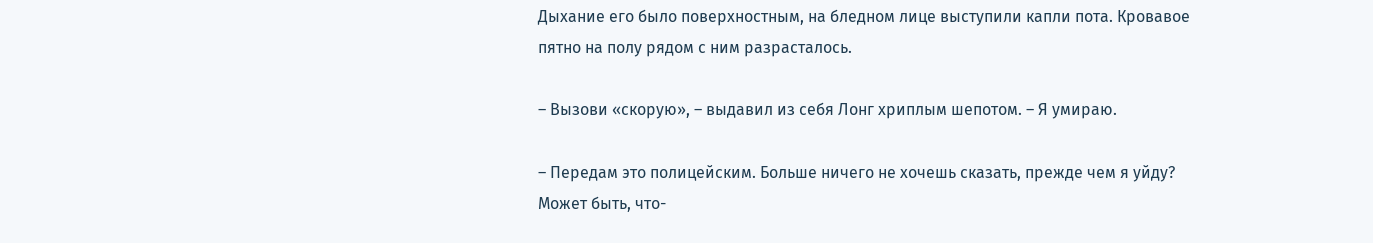Дыхание его было поверхностным, на бледном лице выступили капли пота. Кровавое пятно на полу рядом с ним разрасталось.

– Вызови «скорую», – выдавил из себя Лонг хриплым шепотом. – Я умираю.

– Передам это полицейским. Больше ничего не хочешь сказать, прежде чем я уйду? Может быть, что-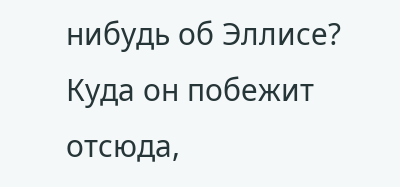нибудь об Эллисе? Куда он побежит отсюда,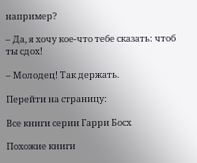например?

– Да, я хочу кое-что тебе сказать: чтоб ты сдох!

– Молодец! Так держать.

Перейти на страницу:

Все книги серии Гарри Босх

Похожие книги